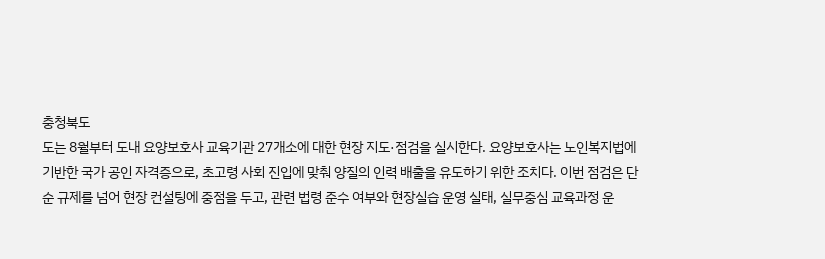충청북도
도는 8월부터 도내 요양보호사 교육기관 27개소에 대한 현장 지도·점검을 실시한다. 요양보호사는 노인복지법에 기반한 국가 공인 자격증으로, 초고령 사회 진입에 맞춰 양질의 인력 배출을 유도하기 위한 조치다. 이번 점검은 단순 규제를 넘어 현장 컨설팅에 중점을 두고, 관련 법령 준수 여부와 현장실습 운영 실태, 실무중심 교육과정 운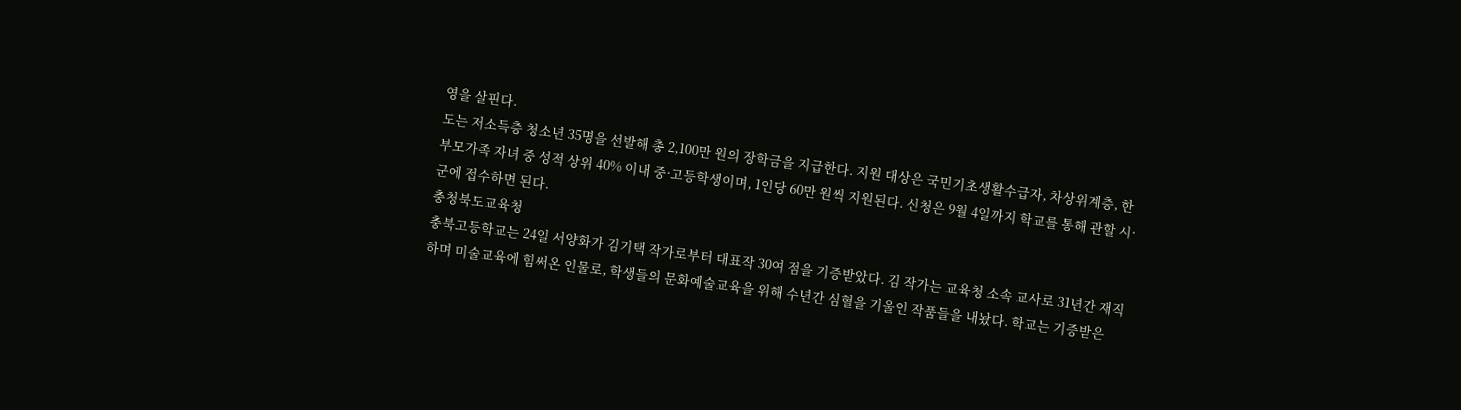영을 살핀다.
도는 저소득층 청소년 35명을 선발해 총 2,100만 원의 장학금을 지급한다. 지원 대상은 국민기초생활수급자, 차상위계층, 한부모가족 자녀 중 성적 상위 40% 이내 중·고등학생이며, 1인당 60만 원씩 지원된다. 신청은 9월 4일까지 학교를 통해 관할 시·군에 접수하면 된다.
충청북도교육청
충북고등학교는 24일 서양화가 김기택 작가로부터 대표작 30여 점을 기증받았다. 김 작가는 교육청 소속 교사로 31년간 재직하며 미술교육에 힘써온 인물로, 학생들의 문화예술교육을 위해 수년간 심혈을 기울인 작품들을 내놨다. 학교는 기증받은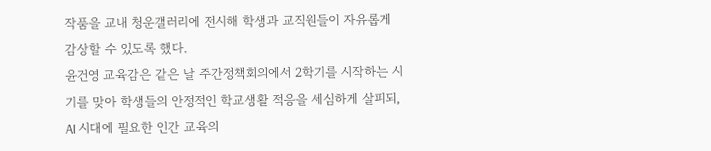작품을 교내 청운갤러리에 전시해 학생과 교직원들이 자유롭게 감상할 수 있도록 했다.
윤건영 교육감은 같은 날 주간정책회의에서 2학기를 시작하는 시기를 맞아 학생들의 안정적인 학교생활 적응을 세심하게 살피되, AI 시대에 필요한 인간 교육의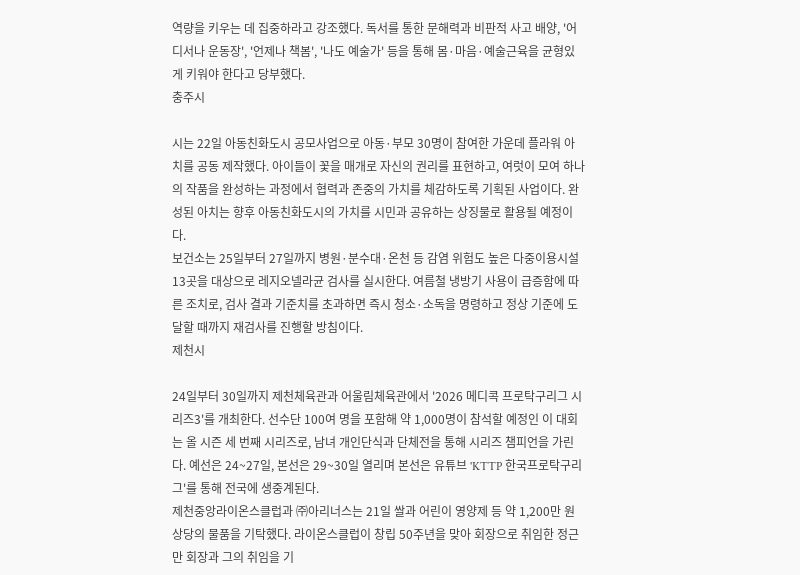역량을 키우는 데 집중하라고 강조했다. 독서를 통한 문해력과 비판적 사고 배양, '어디서나 운동장', '언제나 책봄', '나도 예술가' 등을 통해 몸·마음·예술근육을 균형있게 키워야 한다고 당부했다.
충주시

시는 22일 아동친화도시 공모사업으로 아동·부모 30명이 참여한 가운데 플라워 아치를 공동 제작했다. 아이들이 꽃을 매개로 자신의 권리를 표현하고, 여럿이 모여 하나의 작품을 완성하는 과정에서 협력과 존중의 가치를 체감하도록 기획된 사업이다. 완성된 아치는 향후 아동친화도시의 가치를 시민과 공유하는 상징물로 활용될 예정이다.
보건소는 25일부터 27일까지 병원·분수대·온천 등 감염 위험도 높은 다중이용시설 13곳을 대상으로 레지오넬라균 검사를 실시한다. 여름철 냉방기 사용이 급증함에 따른 조치로, 검사 결과 기준치를 초과하면 즉시 청소·소독을 명령하고 정상 기준에 도달할 때까지 재검사를 진행할 방침이다.
제천시

24일부터 30일까지 제천체육관과 어울림체육관에서 '2026 메디콕 프로탁구리그 시리즈3'를 개최한다. 선수단 100여 명을 포함해 약 1,000명이 참석할 예정인 이 대회는 올 시즌 세 번째 시리즈로, 남녀 개인단식과 단체전을 통해 시리즈 챔피언을 가린다. 예선은 24~27일, 본선은 29~30일 열리며 본선은 유튜브 'KTTP 한국프로탁구리그'를 통해 전국에 생중계된다.
제천중앙라이온스클럽과 ㈜아리너스는 21일 쌀과 어린이 영양제 등 약 1,200만 원 상당의 물품을 기탁했다. 라이온스클럽이 창립 50주년을 맞아 회장으로 취임한 정근만 회장과 그의 취임을 기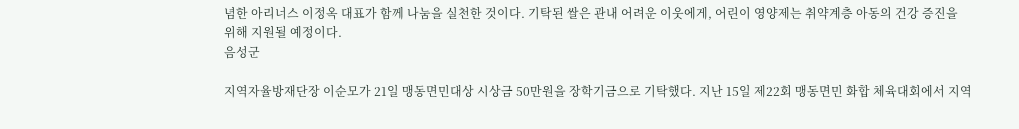념한 아리너스 이정옥 대표가 함께 나눔을 실천한 것이다. 기탁된 쌀은 관내 어려운 이웃에게, 어린이 영양제는 취약계층 아동의 건강 증진을 위해 지원될 예정이다.
음성군

지역자율방재단장 이순모가 21일 맹동면민대상 시상금 50만원을 장학기금으로 기탁했다. 지난 15일 제22회 맹동면민 화합 체육대회에서 지역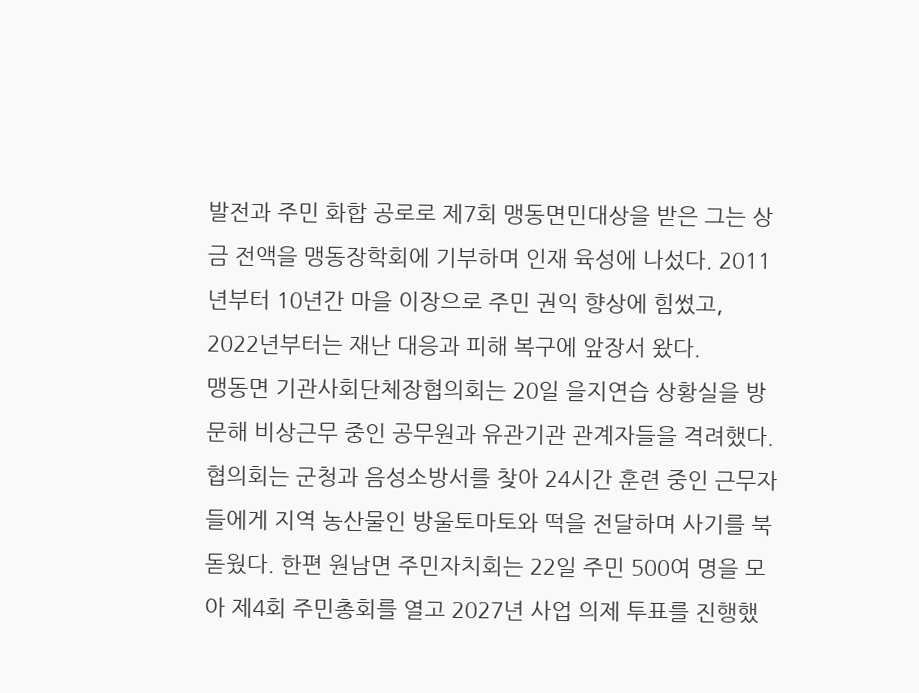발전과 주민 화합 공로로 제7회 맹동면민대상을 받은 그는 상금 전액을 맹동장학회에 기부하며 인재 육성에 나섰다. 2011년부터 10년간 마을 이장으로 주민 권익 향상에 힘썼고, 2022년부터는 재난 대응과 피해 복구에 앞장서 왔다.
맹동면 기관사회단체장협의회는 20일 을지연습 상황실을 방문해 비상근무 중인 공무원과 유관기관 관계자들을 격려했다. 협의회는 군청과 음성소방서를 찾아 24시간 훈련 중인 근무자들에게 지역 농산물인 방울토마토와 떡을 전달하며 사기를 북돋웠다. 한편 원남면 주민자치회는 22일 주민 500여 명을 모아 제4회 주민총회를 열고 2027년 사업 의제 투표를 진행했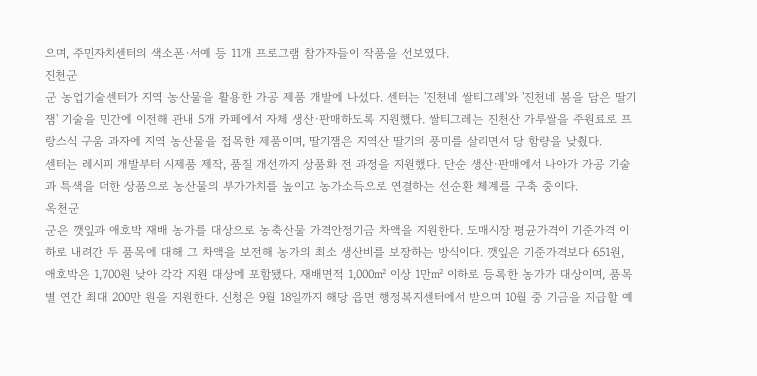으며, 주민자치센터의 색소폰·서예 등 11개 프로그램 참가자들이 작품을 선보였다.
진천군
군 농업기술센터가 지역 농산물을 활용한 가공 제품 개발에 나섰다. 센터는 '진천네 쌀티그레'와 '진천네 봄을 담은 딸기잼' 기술을 민간에 이전해 관내 5개 카페에서 자체 생산·판매하도록 지원했다. 쌀티그레는 진천산 가루쌀을 주원료로 프랑스식 구움 과자에 지역 농산물을 접목한 제품이며, 딸기잼은 지역산 딸기의 풍미를 살리면서 당 함량을 낮췄다.
센터는 레시피 개발부터 시제품 제작, 품질 개선까지 상품화 전 과정을 지원했다. 단순 생산·판매에서 나아가 가공 기술과 특색을 더한 상품으로 농산물의 부가가치를 높이고 농가소득으로 연결하는 선순환 체계를 구축 중이다.
옥천군
군은 깻잎과 애호박 재배 농가를 대상으로 농축산물 가격안정기금 차액을 지원한다. 도매시장 평균가격이 기준가격 이하로 내려간 두 품목에 대해 그 차액을 보전해 농가의 최소 생산비를 보장하는 방식이다. 깻잎은 기준가격보다 651원, 애호박은 1,700원 낮아 각각 지원 대상에 포함됐다. 재배면적 1,000㎡ 이상 1만㎡ 이하로 등록한 농가가 대상이며, 품목별 연간 최대 200만 원을 지원한다. 신청은 9월 18일까지 해당 읍면 행정복지센터에서 받으며 10월 중 기금을 지급할 예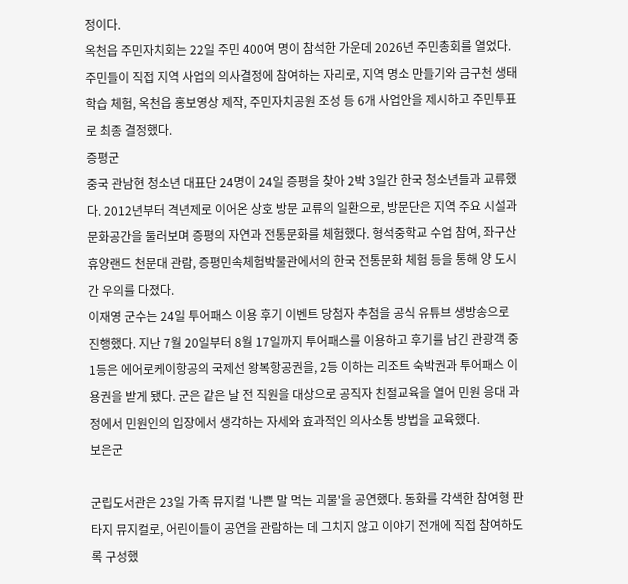정이다.
옥천읍 주민자치회는 22일 주민 400여 명이 참석한 가운데 2026년 주민총회를 열었다. 주민들이 직접 지역 사업의 의사결정에 참여하는 자리로, 지역 명소 만들기와 금구천 생태학습 체험, 옥천읍 홍보영상 제작, 주민자치공원 조성 등 6개 사업안을 제시하고 주민투표로 최종 결정했다.
증평군
중국 관남현 청소년 대표단 24명이 24일 증평을 찾아 2박 3일간 한국 청소년들과 교류했다. 2012년부터 격년제로 이어온 상호 방문 교류의 일환으로, 방문단은 지역 주요 시설과 문화공간을 둘러보며 증평의 자연과 전통문화를 체험했다. 형석중학교 수업 참여, 좌구산휴양랜드 천문대 관람, 증평민속체험박물관에서의 한국 전통문화 체험 등을 통해 양 도시 간 우의를 다졌다.
이재영 군수는 24일 투어패스 이용 후기 이벤트 당첨자 추첨을 공식 유튜브 생방송으로 진행했다. 지난 7월 20일부터 8월 17일까지 투어패스를 이용하고 후기를 남긴 관광객 중 1등은 에어로케이항공의 국제선 왕복항공권을, 2등 이하는 리조트 숙박권과 투어패스 이용권을 받게 됐다. 군은 같은 날 전 직원을 대상으로 공직자 친절교육을 열어 민원 응대 과정에서 민원인의 입장에서 생각하는 자세와 효과적인 의사소통 방법을 교육했다.
보은군

군립도서관은 23일 가족 뮤지컬 '나쁜 말 먹는 괴물'을 공연했다. 동화를 각색한 참여형 판타지 뮤지컬로, 어린이들이 공연을 관람하는 데 그치지 않고 이야기 전개에 직접 참여하도록 구성했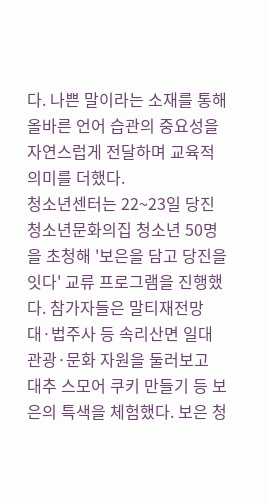다. 나쁜 말이라는 소재를 통해 올바른 언어 습관의 중요성을 자연스럽게 전달하며 교육적 의미를 더했다.
청소년센터는 22~23일 당진청소년문화의집 청소년 50명을 초청해 '보은을 담고 당진을 잇다' 교류 프로그램을 진행했다. 참가자들은 말티재전망대·법주사 등 속리산면 일대 관광·문화 자원을 둘러보고 대추 스모어 쿠키 만들기 등 보은의 특색을 체험했다. 보은 청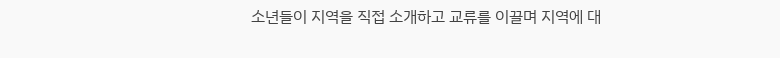소년들이 지역을 직접 소개하고 교류를 이끌며 지역에 대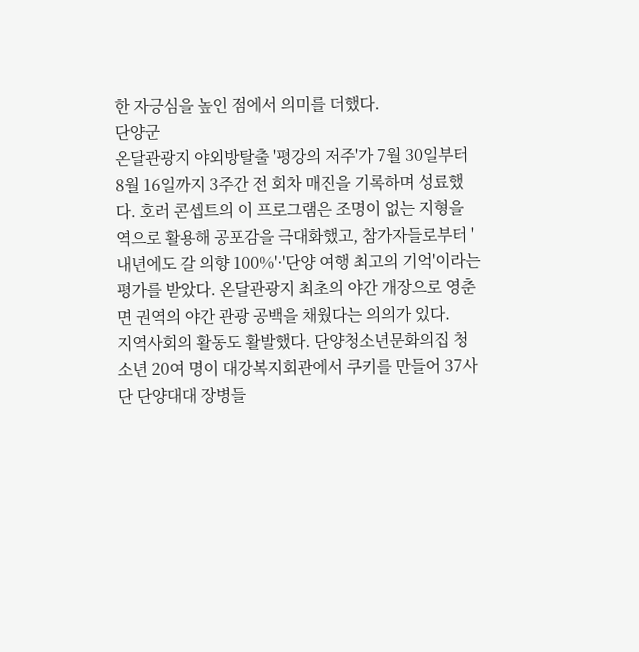한 자긍심을 높인 점에서 의미를 더했다.
단양군
온달관광지 야외방탈출 '평강의 저주'가 7월 30일부터 8월 16일까지 3주간 전 회차 매진을 기록하며 성료했다. 호러 콘셉트의 이 프로그램은 조명이 없는 지형을 역으로 활용해 공포감을 극대화했고, 참가자들로부터 '내년에도 갈 의향 100%'·'단양 여행 최고의 기억'이라는 평가를 받았다. 온달관광지 최초의 야간 개장으로 영춘면 권역의 야간 관광 공백을 채웠다는 의의가 있다.
지역사회의 활동도 활발했다. 단양청소년문화의집 청소년 20여 명이 대강복지회관에서 쿠키를 만들어 37사단 단양대대 장병들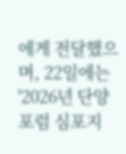에게 전달했으며, 22일에는 '2026년 단양포럼 심포지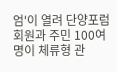엄'이 열려 단양포럼 회원과 주민 100여 명이 체류형 관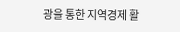광을 통한 지역경제 활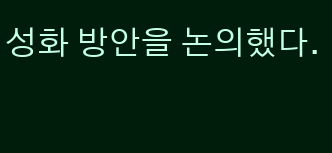성화 방안을 논의했다.